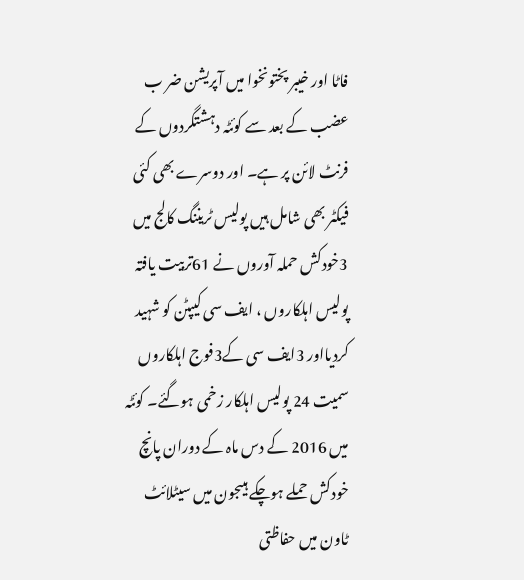فاٹا اور خیبر پختونخوا میں آپریشن ضر ب عضب کے بعد سے کوئٹہ دہشتگردوں کے فرنٹ لائن پر ہے۔ اور دوسرے بھی کئی فیکٹر بھی شامل ہیں پولیس ٹریننگ کالج میں 3خودکش حملہ آوروں نے 61تربیت یافتہ پولیس اہلکاروں ، ایف سی کیپٹن کو شہید کردیااور 3ایف سی کے3فوج اہلکاروں سمیت 24 پولیس اہلکار زخمی ہوگئے۔ کوئٹہ میں 2016 کے دس ماہ کے دوران پانچ خودکش حملے ہوچکے ہیںجون میں سیٹلائٹ ٹاون میں حفاظتی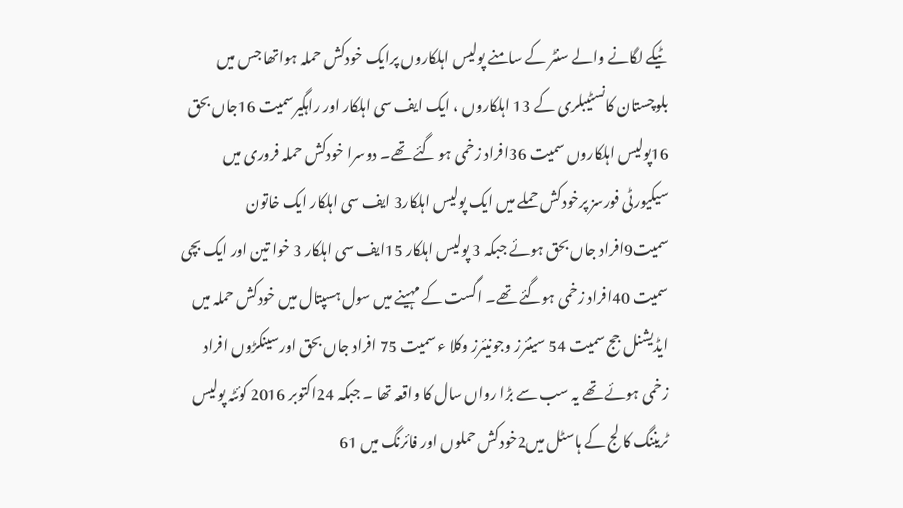ٹیکے لگانے والے سنٹر کے سامنے پولیس اہلکاروں پرایک خودکش حملہ ہواتھا جس میں بلوچستان کانسٹیبلری کے 13 اہلکاروں ، ایک ایف سی اہلکار اور راہگیرسمیت 16جاں بحق 16پولیس اہلکاروں سمیت 36افراد زخمی ہو گئے تھے۔ دوسرا خودکش حملہ فروری میں سیکیورٹی فورسز پرخودکش حملے میں ایک پولیس اہلکار3 ایف سی اہلکار ایک خاتون سمیت9افراد جاں بحق ہوئے جبکہ 3 پولیس اہلکار 15ایف سی اہلکار 3 خوا تین اور ایک بچی سمیت 40افراد زخمی ہوگئے تھے۔ اگست کے مہینے میں سول ہسپتال میں خودکش حملہ میں ایڈیشنل جج سمیت 54 سینئرز وجونیئرز وکلا ء سمیت 75 افراد جاں بحق اورسینکڑوں افراد زخمی ہوئے تھے یہ سب سے بڑا رواں سال کا واقعہ تھا ۔ جبکہ 24اکتوبر 2016 کوئٹہ پولیس ٹریننگ کا لج کے ہاسٹل میں2خودکش حملوں اور فائرنگ میں 61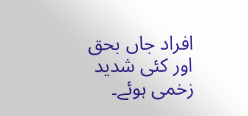افراد جاں بحق اور کئی شدید زخمی ہوئے۔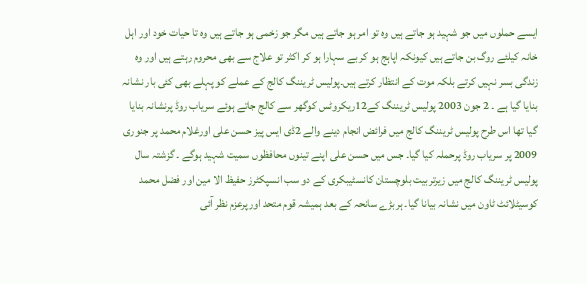ایسے حملوں میں جو شہید ہو جاتے ہیں وہ تو امر ہو جاتے ہیں مگر جو زخمی ہو جاتے ہیں وہ تا حیات خود اور اہل خانہ کیلئے روگ بن جاتے ہیں کیونکہ اپاہج ہو کر بے سہارا ہو کر اکثر تو علاج سے بھی محروم رہتے ہیں اور وہ زندگی بسر نہیں کرتے بلکہ موت کے انتظار کرتے ہیں۔پولیس ٹریننگ کالج کے عملے کو پہلے بھی کئی بار نشانہ بنایا گیا ہے ۔ 2 جون 2003 پولیس ٹریننگ کے12ریکروٹس کوگھر سے کالج جاتے ہوئے سریاب روڈ پرنشانہ بنایا گیا تھا اس طرح پولیس ٹریننگ کالج میں فرائض انجام دینے والے 2ڈی ایس پیز حسن علی اورغلام محمد پر جنوری 2009 پر سریاب روڈ پرحملہ کیا گیا۔ جس میں حسن علی اپنے تینوں محافظوں سمیت شہید ہوگے ۔ گزشتہ سال پولیس ٹریننگ کالج میں زیرتربیت بلوچستان کانسٹیبکری کے دو سب انسپکٹرز حفیظ الا مین اور فضل محمد کوسیٹلائٹ ٹاون میں نشانہ بیانا گیا۔ ہربڑے سانحہ کے بعد ہمیشہ قوم متحد اورپرعزم نظر آئی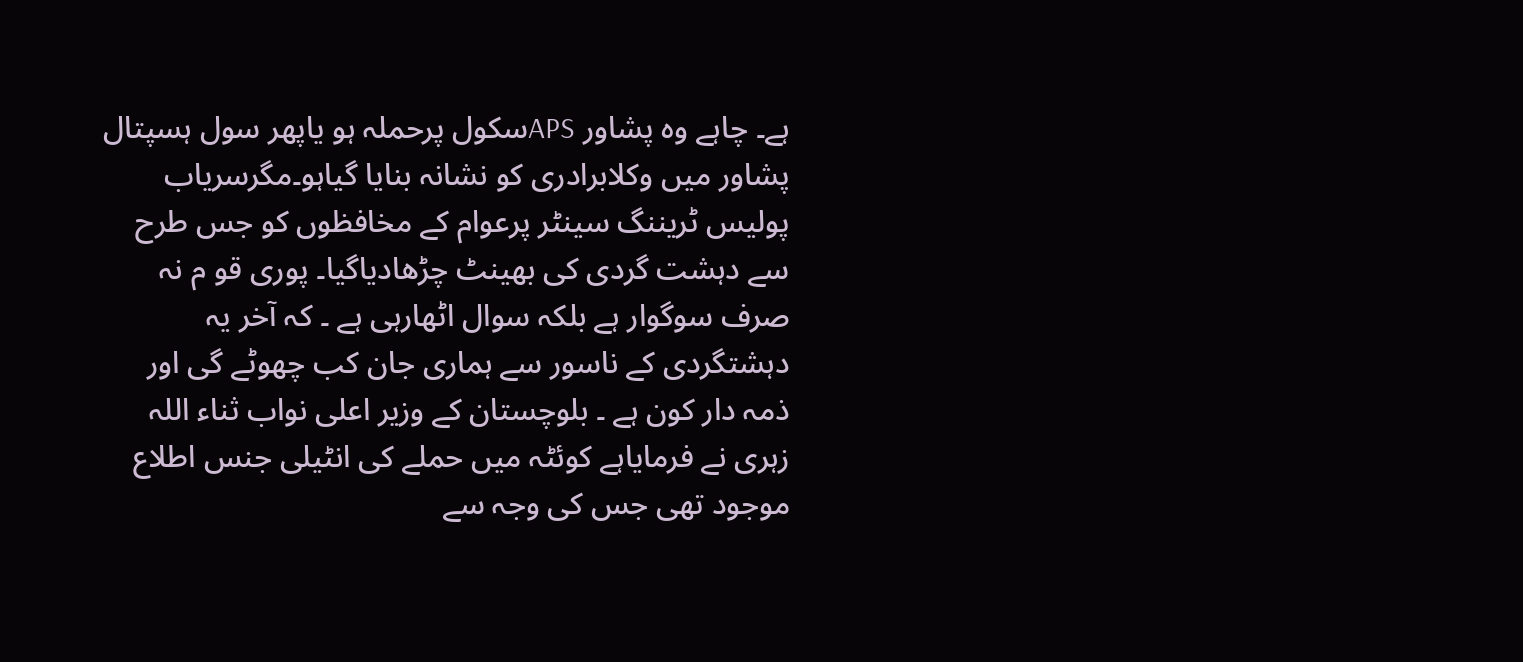ہے۔ چاہے وہ پشاور APSسکول پرحملہ ہو یاپھر سول ہسپتال پشاور میں وکلابرادری کو نشانہ بنایا گیاہو۔مگرسریاب پولیس ٹریننگ سینٹر پرعوام کے مخافظوں کو جس طرح سے دہشت گردی کی بھینٹ چڑھادیاگیا۔ پوری قو م نہ صرف سوگوار ہے بلکہ سوال اٹھارہی ہے ۔ کہ آخر یہ دہشتگردی کے ناسور سے ہماری جان کب چھوٹے گی اور ذمہ دار کون ہے ۔ بلوچستان کے وزیر اعلی نواب ثناء اللہ زہری نے فرمایاہے کوئٹہ میں حملے کی انٹیلی جنس اطلاع موجود تھی جس کی وجہ سے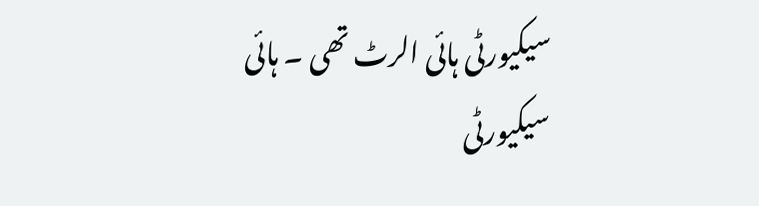سیکیورٹی ہائی الرٹ تھی ۔ ہائی سیکیورٹی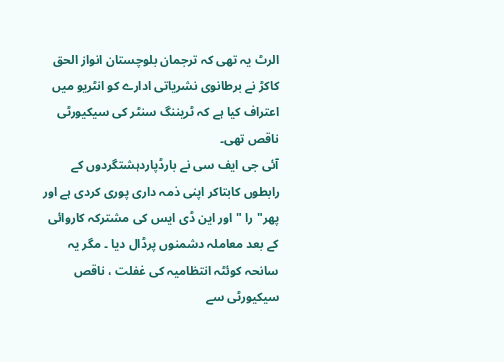الرٹ یہ تھی کہ ترجمان بلوچستان انواز الحق کاکڑ نے برطانوی نشریاتی ادارے کو انٹریو میں اعتراف کیا ہے کہ ٹریننگ سنٹر کی سیکیورٹی ناقص تھی۔
آئی جی ایف سی نے بارڈپاردہشتگردوں کے رابطوں کابتاکر اپنی ذمہ داری پوری کردی ہے اور پھر"را " اور این ڈی ایس کی مشترکہ کاروائی کے بعد معاملہ دشمنوں پرڈال دیا ۔ مگر یہ سانحہ کوئٹہ انتظامیہ کی غفلت ، ناقص سیکیورٹی سے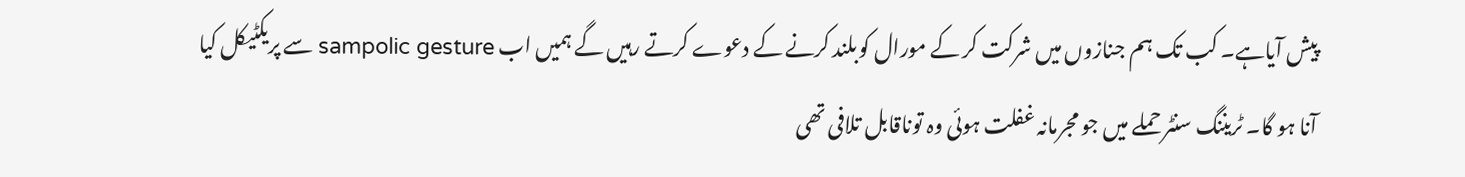پیش آیاہے۔ کب تک ہم جنازوں میں شرکت کر کے مورال کوبلند کرنے کے دعوے کرتے رہیں گے ہمیں اب sampolic gesture سے پریکٹیکل کیا آنا ہو گا۔ ٹریننگ سنٹر حملے میں جو مجرمانہ غفلت ہوئی وہ توناقابل تلافی تھی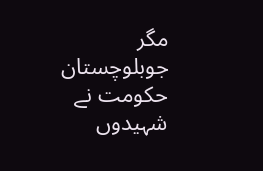مگر جوبلوچستان حکومت نے شہیدوں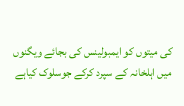کی میتوں کو ایمبولینس کی بجائے ویگنوں میں اہلخانہ کے سپرد کرکے جوسلوک کیاہے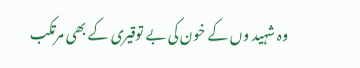وہ شہید وں کے خون کی بے توقیری کے بھی مرتکب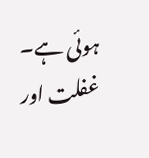ہوئی ہے۔
غفلت اور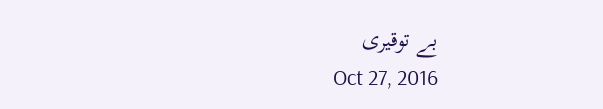بے توقیری
Oct 27, 2016